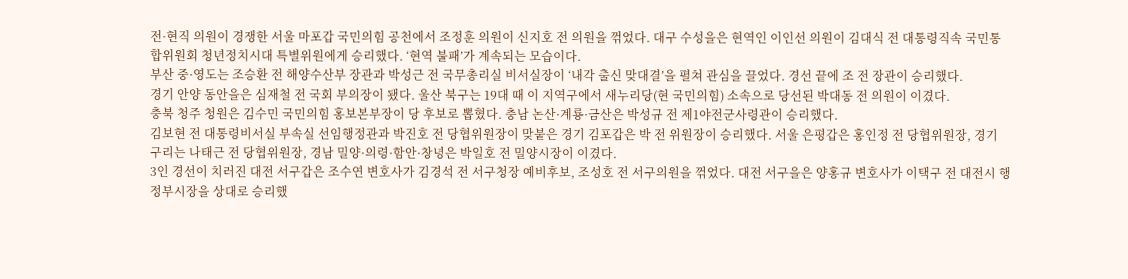전·현직 의원이 경쟁한 서울 마포갑 국민의힘 공천에서 조정훈 의원이 신지호 전 의원을 꺾었다. 대구 수성을은 현역인 이인선 의원이 김대식 전 대통령직속 국민통합위원회 청년정치시대 특별위원에게 승리했다. ‘현역 불패’가 계속되는 모습이다.
부산 중·영도는 조승환 전 해양수산부 장관과 박성근 전 국무총리실 비서실장이 ‘내각 출신 맞대결’을 펼쳐 관심을 끌었다. 경선 끝에 조 전 장관이 승리했다.
경기 안양 동안을은 심재철 전 국회 부의장이 됐다. 울산 북구는 19대 때 이 지역구에서 새누리당(현 국민의힘) 소속으로 당선된 박대동 전 의원이 이겼다.
충북 청주 청원은 김수민 국민의힘 홍보본부장이 당 후보로 뽑혔다. 충남 논산·계룡·금산은 박성규 전 제1야전군사령관이 승리했다.
김보현 전 대통령비서실 부속실 선임행정관과 박진호 전 당협위원장이 맞붙은 경기 김포갑은 박 전 위원장이 승리했다. 서울 은평갑은 홍인정 전 당협위원장, 경기 구리는 나태근 전 당협위원장, 경남 밀양·의령·함안·창녕은 박일호 전 밀양시장이 이겼다.
3인 경선이 치러진 대전 서구갑은 조수연 변호사가 김경석 전 서구청장 예비후보, 조성호 전 서구의원을 꺾었다. 대전 서구을은 양홍규 변호사가 이택구 전 대전시 행정부시장을 상대로 승리했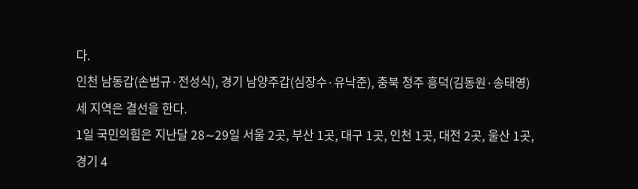다.
인천 남동갑(손범규·전성식), 경기 남양주갑(심장수·유낙준), 충북 청주 흥덕(김동원·송태영) 세 지역은 결선을 한다.
1일 국민의힘은 지난달 28∼29일 서울 2곳, 부산 1곳, 대구 1곳, 인천 1곳, 대전 2곳, 울산 1곳, 경기 4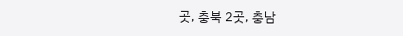곳, 충북 2곳, 충남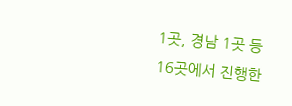1곳, 경남 1곳 등 16곳에서 진행한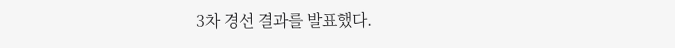3차 경선 결과를 발표했다.